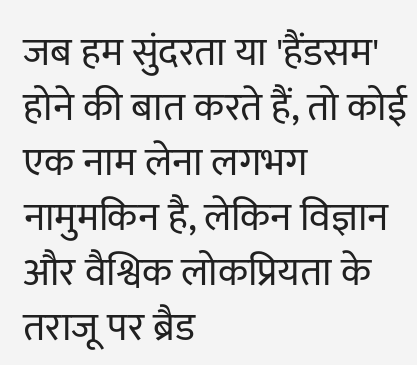जब हम सुंदरता या 'हैंडसम' होने की बात करते हैं, तो कोई एक नाम लेना लगभग नामुमकिन है, लेकिन विज्ञान और वैश्विक लोकप्रियता के तराजू पर ब्रैड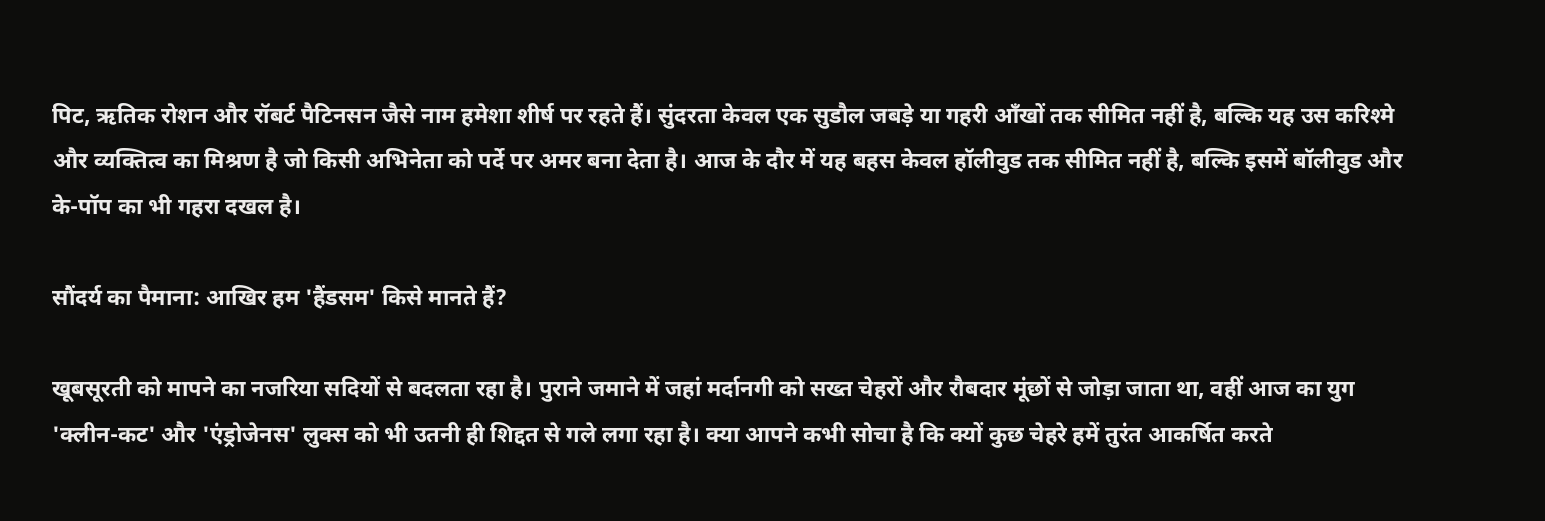पिट, ऋतिक रोशन और रॉबर्ट पैटिनसन जैसे नाम हमेशा शीर्ष पर रहते हैं। सुंदरता केवल एक सुडौल जबड़े या गहरी आँखों तक सीमित नहीं है, बल्कि यह उस करिश्मे और व्यक्तित्व का मिश्रण है जो किसी अभिनेता को पर्दे पर अमर बना देता है। आज के दौर में यह बहस केवल हॉलीवुड तक सीमित नहीं है, बल्कि इसमें बॉलीवुड और के-पॉप का भी गहरा दखल है।

सौंदर्य का पैमाना: आखिर हम 'हैंडसम' किसे मानते हैं?

खूबसूरती को मापने का नजरिया सदियों से बदलता रहा है। पुराने जमाने में जहां मर्दानगी को सख्त चेहरों और रौबदार मूंछों से जोड़ा जाता था, वहीं आज का युग 'क्लीन-कट' और 'एंड्रोजेनस' लुक्स को भी उतनी ही शिद्दत से गले लगा रहा है। क्या आपने कभी सोचा है कि क्यों कुछ चेहरे हमें तुरंत आकर्षित करते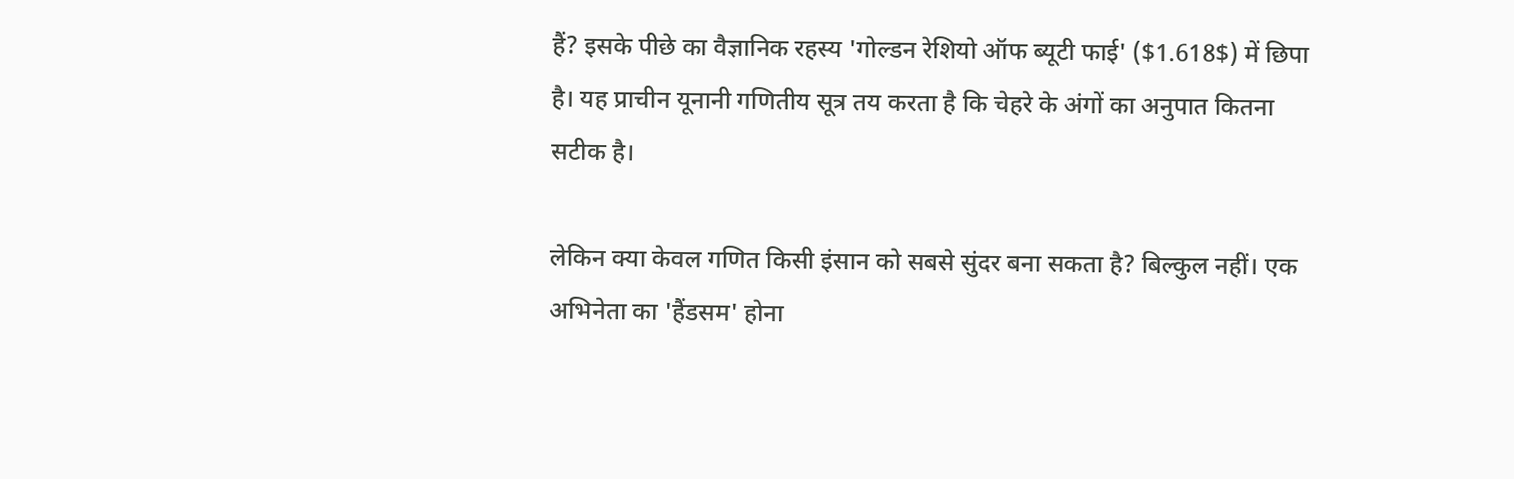हैं? इसके पीछे का वैज्ञानिक रहस्य 'गोल्डन रेशियो ऑफ ब्यूटी फाई' ($1.618$) में छिपा है। यह प्राचीन यूनानी गणितीय सूत्र तय करता है कि चेहरे के अंगों का अनुपात कितना सटीक है।

लेकिन क्या केवल गणित किसी इंसान को सबसे सुंदर बना सकता है? बिल्कुल नहीं। एक अभिनेता का 'हैंडसम' होना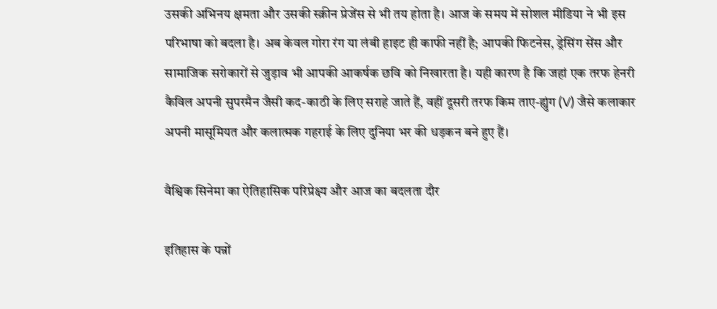उसकी अभिनय क्षमता और उसकी स्क्रीन प्रेजेंस से भी तय होता है। आज के समय में सोशल मीडिया ने भी इस परिभाषा को बदला है। अब केवल गोरा रंग या लंबी हाइट ही काफी नहीं है; आपकी फिटनेस, ड्रेसिंग सेंस और सामाजिक सरोकारों से जुड़ाव भी आपकी आकर्षक छवि को निखारता है। यही कारण है कि जहां एक तरफ हेनरी कैविल अपनी सुपरमैन जैसी कद-काठी के लिए सराहे जाते हैं, वहीं दूसरी तरफ किम ताए-ह्युंग (V) जैसे कलाकार अपनी मासूमियत और कलात्मक गहराई के लिए दुनिया भर की धड़कन बने हुए हैं।

वैश्विक सिनेमा का ऐतिहासिक परिप्रेक्ष्य और आज का बदलता दौर

इतिहास के पन्नों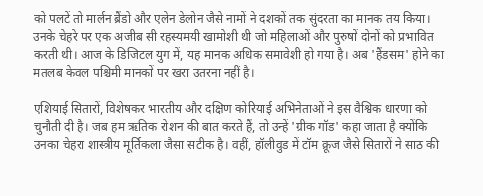को पलटें तो मार्लन ब्रैंडो और एलेन डेलोन जैसे नामों ने दशकों तक सुंदरता का मानक तय किया। उनके चेहरे पर एक अजीब सी रहस्यमयी खामोशी थी जो महिलाओं और पुरुषों दोनों को प्रभावित करती थी। आज के डिजिटल युग में, यह मानक अधिक समावेशी हो गया है। अब 'हैंडसम' होने का मतलब केवल पश्चिमी मानकों पर खरा उतरना नहीं है।

एशियाई सितारों, विशेषकर भारतीय और दक्षिण कोरियाई अभिनेताओं ने इस वैश्विक धारणा को चुनौती दी है। जब हम ऋतिक रोशन की बात करते हैं, तो उन्हें 'ग्रीक गॉड' कहा जाता है क्योंकि उनका चेहरा शास्त्रीय मूर्तिकला जैसा सटीक है। वहीं, हॉलीवुड में टॉम क्रूज जैसे सितारों ने साठ की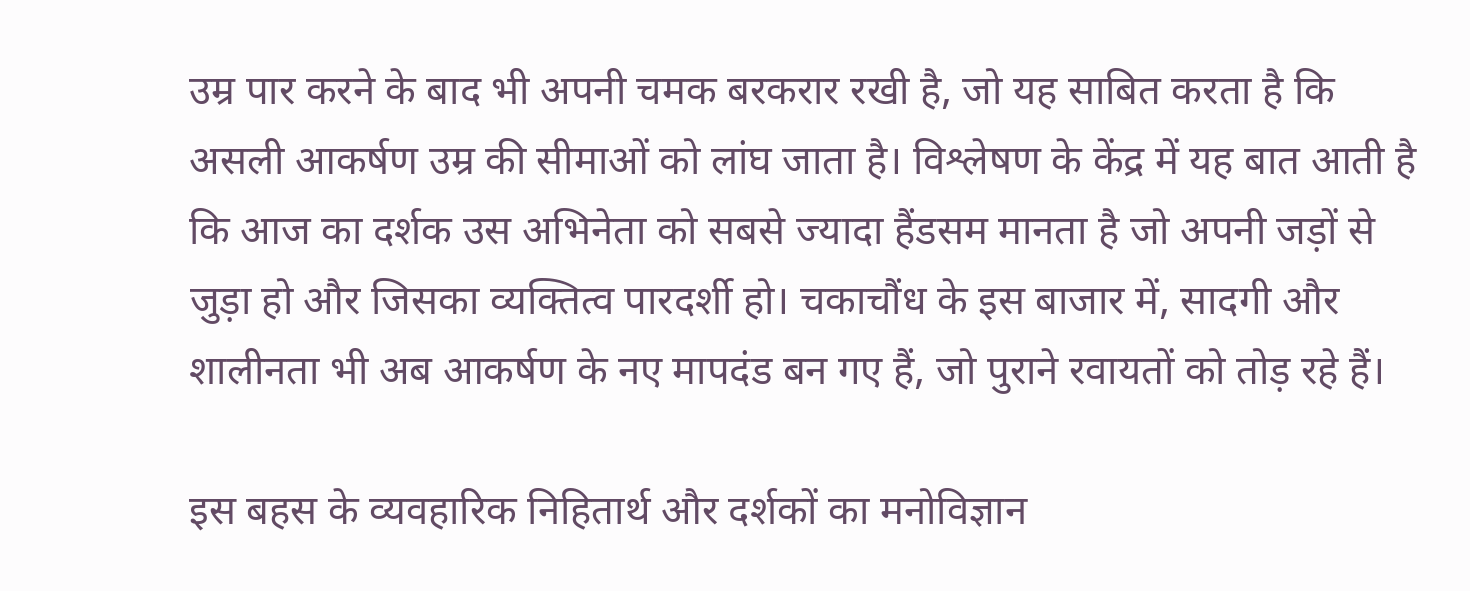उम्र पार करने के बाद भी अपनी चमक बरकरार रखी है, जो यह साबित करता है कि असली आकर्षण उम्र की सीमाओं को लांघ जाता है। विश्लेषण के केंद्र में यह बात आती है कि आज का दर्शक उस अभिनेता को सबसे ज्यादा हैंडसम मानता है जो अपनी जड़ों से जुड़ा हो और जिसका व्यक्तित्व पारदर्शी हो। चकाचौंध के इस बाजार में, सादगी और शालीनता भी अब आकर्षण के नए मापदंड बन गए हैं, जो पुराने रवायतों को तोड़ रहे हैं।

इस बहस के व्यवहारिक निहितार्थ और दर्शकों का मनोविज्ञान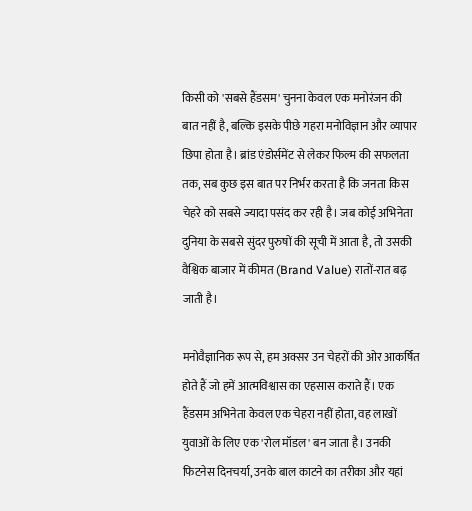किसी को 'सबसे हैंडसम' चुनना केवल एक मनोरंजन की बात नहीं है, बल्कि इसके पीछे गहरा मनोविज्ञान और व्यापार छिपा होता है। ब्रांड एंडोर्समेंट से लेकर फिल्म की सफलता तक, सब कुछ इस बात पर निर्भर करता है कि जनता किस चेहरे को सबसे ज्यादा पसंद कर रही है। जब कोई अभिनेता दुनिया के सबसे सुंदर पुरुषों की सूची में आता है, तो उसकी वैश्विक बाजार में कीमत (Brand Value) रातों-रात बढ़ जाती है।

मनोवैज्ञानिक रूप से, हम अक्सर उन चेहरों की ओर आकर्षित होते हैं जो हमें आत्मविश्वास का एहसास कराते हैं। एक हैंडसम अभिनेता केवल एक चेहरा नहीं होता, वह लाखों युवाओं के लिए एक 'रोल मॉडल' बन जाता है। उनकी फिटनेस दिनचर्या, उनके बाल काटने का तरीका और यहां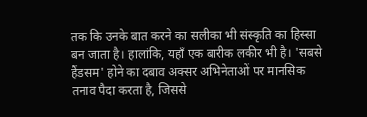तक कि उनके बात करने का सलीका भी संस्कृति का हिस्सा बन जाता है। हालांकि, यहाँ एक बारीक लकीर भी है। 'सबसे हैंडसम' होने का दबाव अक्सर अभिनेताओं पर मानसिक तनाव पैदा करता है, जिससे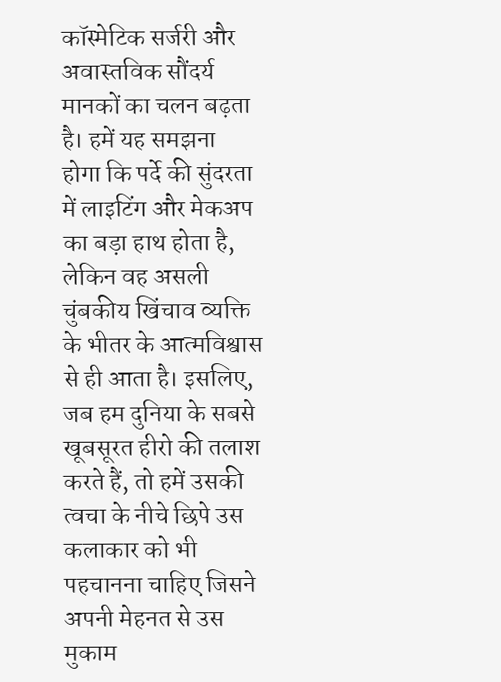कॉस्मेटिक सर्जरी और अवास्तविक सौंदर्य मानकों का चलन बढ़ता है। हमें यह समझना होगा कि पर्दे की सुंदरता में लाइटिंग और मेकअप का बड़ा हाथ होता है, लेकिन वह असली चुंबकीय खिंचाव व्यक्ति के भीतर के आत्मविश्वास से ही आता है। इसलिए, जब हम दुनिया के सबसे खूबसूरत हीरो की तलाश करते हैं, तो हमें उसकी त्वचा के नीचे छिपे उस कलाकार को भी पहचानना चाहिए जिसने अपनी मेहनत से उस मुकाम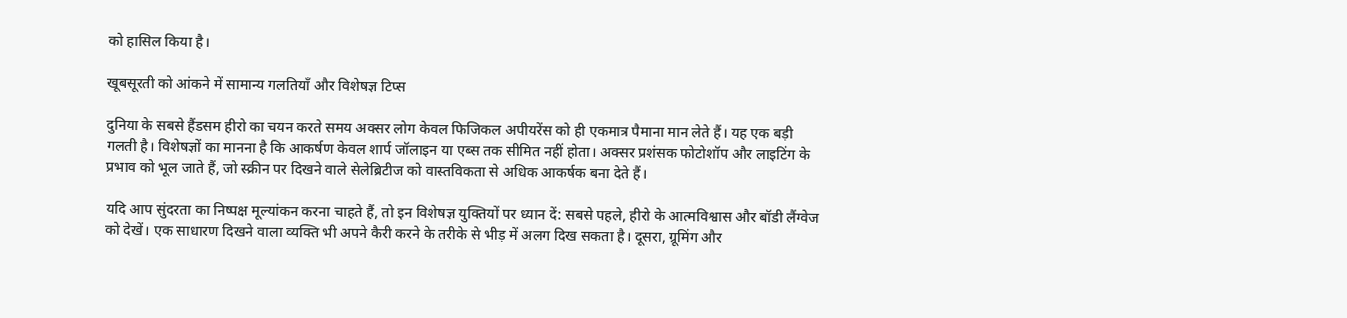को हासिल किया है।

खूबसूरती को आंकने में सामान्य गलतियाँ और विशेषज्ञ टिप्स

दुनिया के सबसे हैंडसम हीरो का चयन करते समय अक्सर लोग केवल फिजिकल अपीयरेंस को ही एकमात्र पैमाना मान लेते हैं। यह एक बड़ी गलती है। विशेषज्ञों का मानना है कि आकर्षण केवल शार्प जॉलाइन या एब्स तक सीमित नहीं होता। अक्सर प्रशंसक फोटोशॉप और लाइटिंग के प्रभाव को भूल जाते हैं, जो स्क्रीन पर दिखने वाले सेलेब्रिटीज को वास्तविकता से अधिक आकर्षक बना देते हैं।

यदि आप सुंदरता का निष्पक्ष मूल्यांकन करना चाहते हैं, तो इन विशेषज्ञ युक्तियों पर ध्यान दें: सबसे पहले, हीरो के आत्मविश्वास और बॉडी लैंग्वेज को देखें। एक साधारण दिखने वाला व्यक्ति भी अपने कैरी करने के तरीके से भीड़ में अलग दिख सकता है। दूसरा, ग्रूमिंग और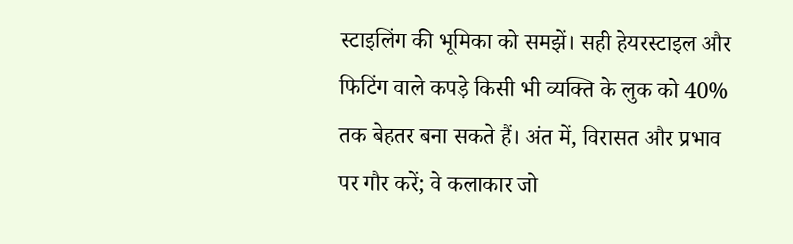स्टाइलिंग की भूमिका को समझें। सही हेयरस्टाइल और फिटिंग वाले कपड़े किसी भी व्यक्ति के लुक को 40% तक बेहतर बना सकते हैं। अंत में, विरासत और प्रभाव पर गौर करें; वे कलाकार जो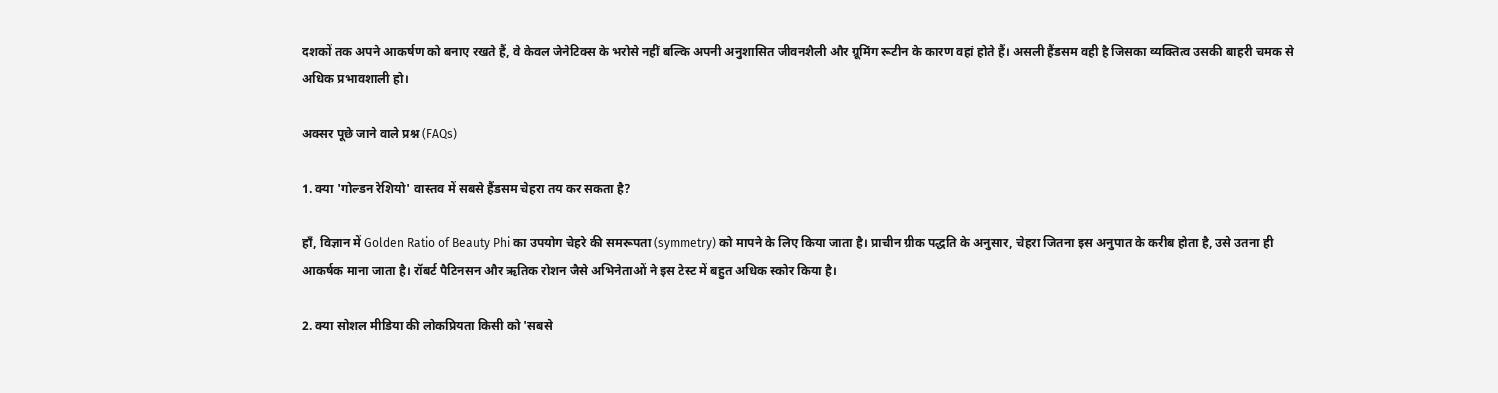दशकों तक अपने आकर्षण को बनाए रखते हैं, वे केवल जेनेटिक्स के भरोसे नहीं बल्कि अपनी अनुशासित जीवनशैली और ग्रूमिंग रूटीन के कारण वहां होते हैं। असली हैंडसम वही है जिसका व्यक्तित्व उसकी बाहरी चमक से अधिक प्रभावशाली हो।

अक्सर पूछे जाने वाले प्रश्न (FAQs)

1. क्या 'गोल्डन रेशियो' वास्तव में सबसे हैंडसम चेहरा तय कर सकता है?

हाँ, विज्ञान में Golden Ratio of Beauty Phi का उपयोग चेहरे की समरूपता (symmetry) को मापने के लिए किया जाता है। प्राचीन ग्रीक पद्धति के अनुसार, चेहरा जितना इस अनुपात के करीब होता है, उसे उतना ही आकर्षक माना जाता है। रॉबर्ट पैटिनसन और ऋतिक रोशन जैसे अभिनेताओं ने इस टेस्ट में बहुत अधिक स्कोर किया है।

2. क्या सोशल मीडिया की लोकप्रियता किसी को 'सबसे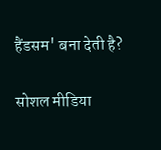हैंडसम' बना देती है?

सोशल मीडिया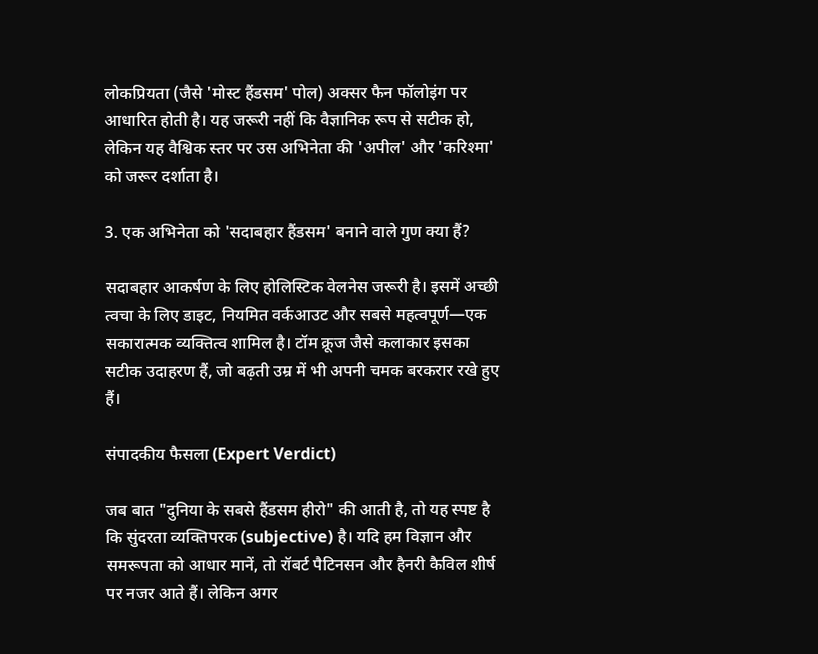लोकप्रियता (जैसे 'मोस्ट हैंडसम' पोल) अक्सर फैन फॉलोइंग पर आधारित होती है। यह जरूरी नहीं कि वैज्ञानिक रूप से सटीक हो, लेकिन यह वैश्विक स्तर पर उस अभिनेता की 'अपील' और 'करिश्मा' को जरूर दर्शाता है।

3. एक अभिनेता को 'सदाबहार हैंडसम' बनाने वाले गुण क्या हैं?

सदाबहार आकर्षण के लिए होलिस्टिक वेलनेस जरूरी है। इसमें अच्छी त्वचा के लिए डाइट, नियमित वर्कआउट और सबसे महत्वपूर्ण—एक सकारात्मक व्यक्तित्व शामिल है। टॉम क्रूज जैसे कलाकार इसका सटीक उदाहरण हैं, जो बढ़ती उम्र में भी अपनी चमक बरकरार रखे हुए हैं।

संपादकीय फैसला (Expert Verdict)

जब बात "दुनिया के सबसे हैंडसम हीरो" की आती है, तो यह स्पष्ट है कि सुंदरता व्यक्तिपरक (subjective) है। यदि हम विज्ञान और समरूपता को आधार मानें, तो रॉबर्ट पैटिनसन और हैनरी कैविल शीर्ष पर नजर आते हैं। लेकिन अगर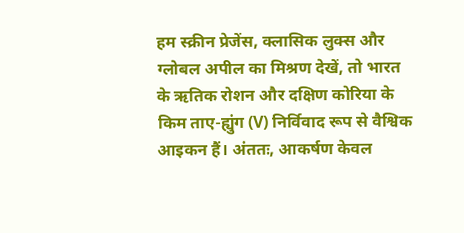हम स्क्रीन प्रेजेंस, क्लासिक लुक्स और ग्लोबल अपील का मिश्रण देखें, तो भारत के ऋतिक रोशन और दक्षिण कोरिया के किम ताए-ह्युंग (V) निर्विवाद रूप से वैश्विक आइकन हैं। अंततः, आकर्षण केवल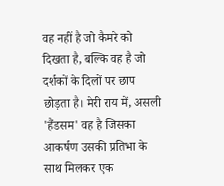वह नहीं है जो कैमरे को दिखता है, बल्कि वह है जो दर्शकों के दिलों पर छाप छोड़ता है। मेरी राय में, असली 'हैंडसम' वह है जिसका आकर्षण उसकी प्रतिभा के साथ मिलकर एक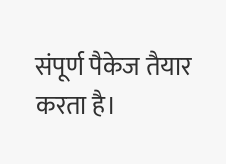संपूर्ण पैकेज तैयार करता है।